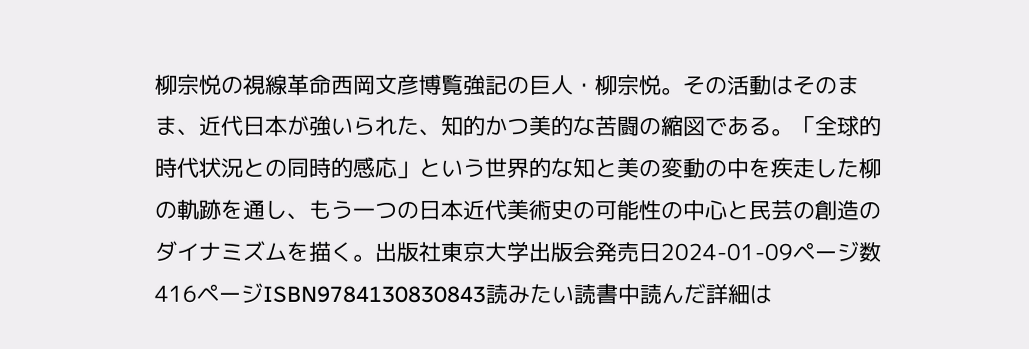柳宗悦の視線革命西岡文彦博覧強記の巨人・柳宗悦。その活動はそのまま、近代日本が強いられた、知的かつ美的な苦闘の縮図である。「全球的時代状況との同時的感応」という世界的な知と美の変動の中を疾走した柳の軌跡を通し、もう一つの日本近代美術史の可能性の中心と民芸の創造のダイナミズムを描く。出版社東京大学出版会発売日2024-01-09ページ数416ページISBN9784130830843読みたい読書中読んだ詳細は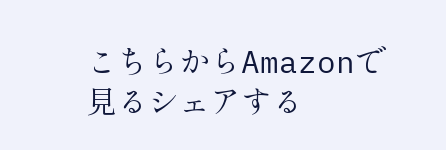こちらからAmazonで見るシェアする